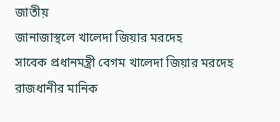জাতীয়
জানাজাস্থলে খালেদা জিয়ার মরদেহ
সাবেক প্রধানমন্ত্রী বেগম খালেদা জিয়ার মরদেহ রাজধানীর মানিক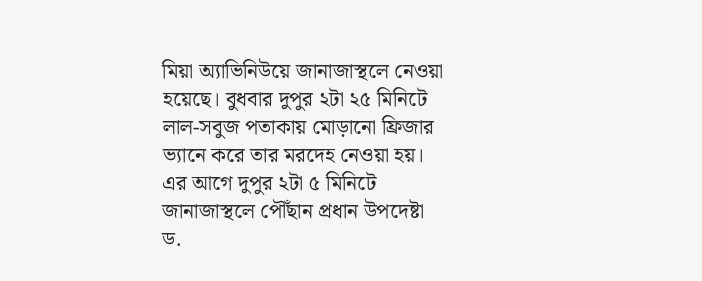মিয়া অ্যাভিনিউয়ে জানাজাস্থলে নেওয়া হয়েছে। বুধবার দুপুর ২টা ২৫ মিনিটে লাল-সবুজ পতাকায় মোড়ানো ফ্রিজার ভ্যানে করে তার মরদেহ নেওয়া হয়।
এর আগে দুপুর ২টা ৫ মিনিটে জানাজাস্থলে পৌঁছান প্রধান উপদেষ্টা ড.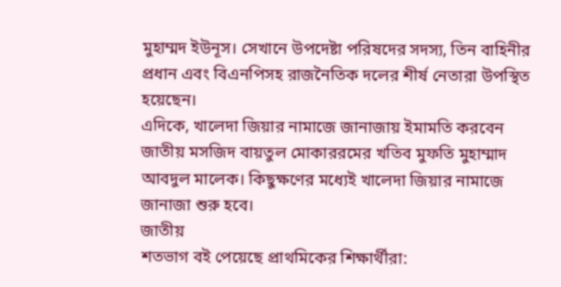মুহাম্মদ ইউনূস। সেখানে উপদেষ্টা পরিষদের সদস্য, তিন বাহিনীর প্রধান এবং বিএনপিসহ রাজনৈতিক দলের শীর্ষ নেতারা উপস্থিত হয়েছেন।
এদিকে, খালেদা জিয়ার নামাজে জানাজায় ইমামতি করবেন জাতীয় মসজিদ বায়তুল মোকাররমের খতিব মুফতি মুহাম্মাদ আবদুল মালেক। কিছুক্ষণের মধ্যেই খালেদা জিয়ার নামাজে জানাজা শুরু হবে।
জাতীয়
শতভাগ বই পেয়েছে প্রাথমিকের শিক্ষার্থীরা: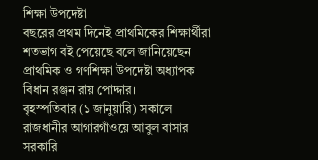শিক্ষা উপদেষ্টা
বছরের প্রথম দিনেই প্রাথমিকের শিক্ষার্থীরা শতভাগ বই পেয়েছে বলে জানিয়েছেন প্রাথমিক ও গণশিক্ষা উপদেষ্টা অধ্যাপক বিধান রঞ্জন রায় পোদ্দার।
বৃহস্পতিবার (১ জানুয়ারি) সকালে রাজধানীর আগারগাঁওয়ে আবুল বাসার সরকারি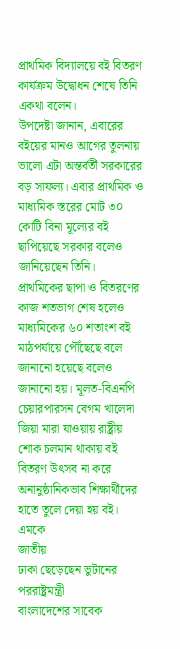প্রাথমিক বিদ্যালয়ে বই বিতরণ কার্যক্রম উদ্বোধন শেষে তিনি একথা বলেন।
উপদেষ্টা জানান, এবারের বইয়ের মানও আগের তুলনায় ভালো এটা অন্তর্বর্তী সরকারের বড় সাফল্য। এবার প্রাথমিক ও মাধ্যমিক স্তরের মোট ৩০ কোটি বিনা মূল্যের বই ছাপিয়েছে সরকার বলেও জানিয়েছেন তিনি।
প্রাথমিকের ছাপা ও বিতরণের কাজ শতভাগ শেষ হলেও মাধ্যমিকের ৬০ শতাংশ বই মাঠপর্যায়ে পৌঁছেছে বলে জানানো হয়েছে বলেও জানানো হয়। মূলত-বিএনপি চেয়ারপারসন বেগম খালেদা জিয়া মারা যাওয়ায় রাষ্ট্রীয় শোক চলমান থাকায় বই বিতরণ উৎসব না করে অনানুষ্ঠানিকভাব শিক্ষার্থীদের হাতে তুলে দেয়া হয় বই।
এমকে
জাতীয়
ঢাকা ছেড়েছেন ভুটানের পররাষ্ট্রমন্ত্রী
বাংলাদেশের সাবেক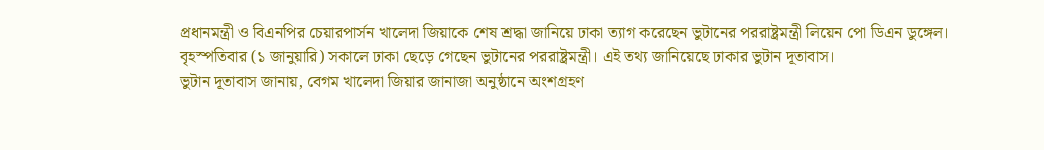প্রধানমন্ত্রী ও বিএনপির চেয়ারপার্সন খালেদা জিয়াকে শেষ শ্রদ্ধা জানিয়ে ঢাকা ত্যাগ করেছেন ভুটানের পররাষ্ট্রমন্ত্রী লিয়েন পো ডিএন ডুঙ্গেল।
বৃহস্পতিবার (১ জানুয়ারি) সকালে ঢাকা ছেড়ে গেছেন ভুটানের পররাষ্ট্রমন্ত্রী। এই তথ্য জানিয়েছে ঢাকার ভুটান দূতাবাস।
ভুটান দূতাবাস জানায়, বেগম খালেদা জিয়ার জানাজা অনুষ্ঠানে অংশগ্রহণ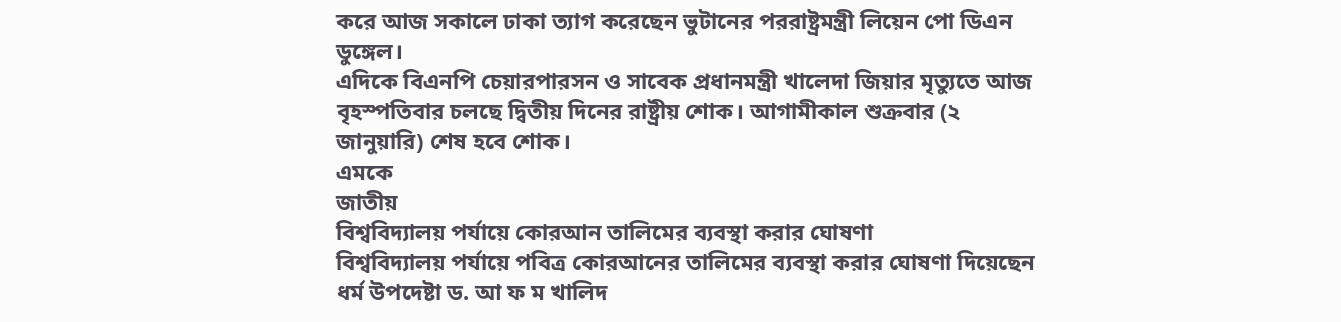করে আজ সকালে ঢাকা ত্যাগ করেছেন ভুটানের পররাষ্ট্রমন্ত্রী লিয়েন পো ডিএন ডুঙ্গেল।
এদিকে বিএনপি চেয়ারপারসন ও সাবেক প্রধানমন্ত্রী খালেদা জিয়ার মৃত্যুতে আজ বৃহস্পতিবার চলছে দ্বিতীয় দিনের রাষ্ট্রীয় শোক। আগামীকাল শুক্রবার (২ জানুয়ারি) শেষ হবে শোক।
এমকে
জাতীয়
বিশ্ববিদ্যালয় পর্যায়ে কোরআন তালিমের ব্যবস্থা করার ঘোষণা
বিশ্ববিদ্যালয় পর্যায়ে পবিত্র কোরআনের তালিমের ব্যবস্থা করার ঘোষণা দিয়েছেন ধর্ম উপদেষ্টা ড. আ ফ ম খালিদ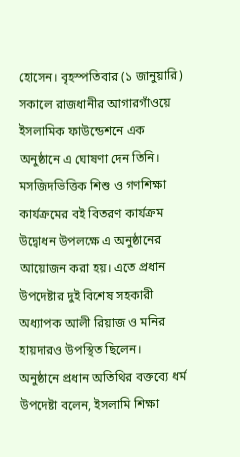হোসেন। বৃহস্পতিবার (১ জানুয়ারি) সকালে রাজধানীর আগারগাঁওয়ে ইসলামিক ফাউন্ডেশনে এক অনুষ্ঠানে এ ঘোষণা দেন তিনি।
মসজিদভিত্তিক শিশু ও গণশিক্ষা কার্যক্রমের বই বিতরণ কার্যক্রম উদ্বোধন উপলক্ষে এ অনুষ্ঠানের আয়োজন করা হয়। এতে প্রধান উপদেষ্টার দুই বিশেষ সহকারী অধ্যাপক আলী রিয়াজ ও মনির হায়দারও উপস্থিত ছিলেন।
অনুষ্ঠানে প্রধান অতিথির বক্তব্যে ধর্ম উপদেষ্টা বলেন, ইসলামি শিক্ষা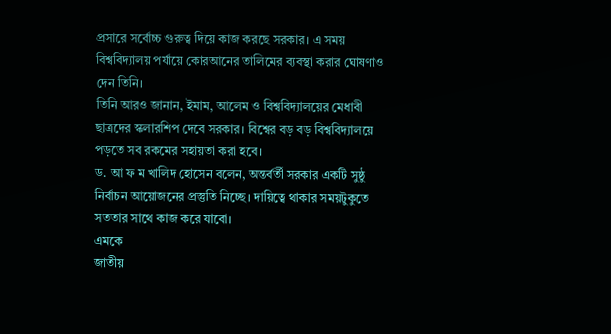প্রসারে সর্বোচ্চ গুরুত্ব দিয়ে কাজ করছে সরকার। এ সময় বিশ্ববিদ্যালয় পর্যায়ে কোরআনের তালিমের ব্যবস্থা করার ঘোষণাও দেন তিনি।
তিনি আরও জানান, ইমাম, আলেম ও বিশ্ববিদ্যালয়ের মেধাবী ছাত্রদের স্কলারশিপ দেবে সরকার। বিশ্বের বড় বড় বিশ্ববিদ্যালয়ে পড়তে সব রকমের সহায়তা করা হবে।
ড. আ ফ ম খালিদ হোসেন বলেন, অন্তর্বর্তী সরকার একটি সুষ্ঠু নির্বাচন আয়োজনের প্রস্তুতি নিচ্ছে। দায়িত্বে থাকার সময়টুকুতে সততার সাথে কাজ করে যাবো।
এমকে
জাতীয়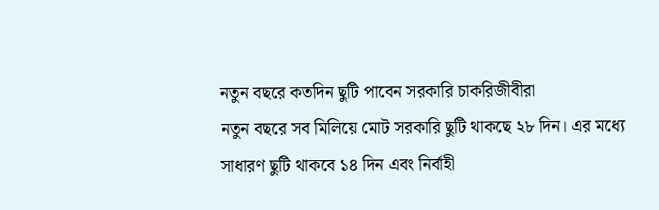নতুন বছরে কতদিন ছুটি পাবেন সরকারি চাকরিজীবীরা
নতুন বছরে সব মিলিয়ে মোট সরকারি ছুটি থাকছে ২৮ দিন। এর মধ্যে সাধারণ ছুটি থাকবে ১৪ দিন এবং নির্বাহী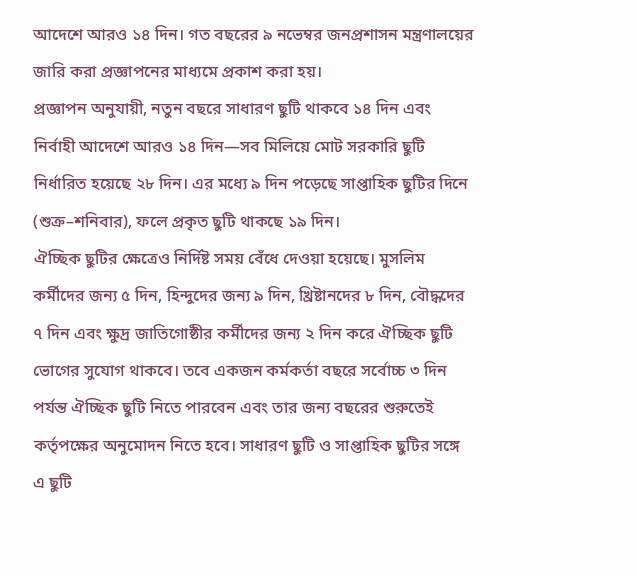আদেশে আরও ১৪ দিন। গত বছরের ৯ নভেম্বর জনপ্রশাসন মন্ত্রণালয়ের জারি করা প্রজ্ঞাপনের মাধ্যমে প্রকাশ করা হয়।
প্রজ্ঞাপন অনুযায়ী, নতুন বছরে সাধারণ ছুটি থাকবে ১৪ দিন এবং নির্বাহী আদেশে আরও ১৪ দিন—সব মিলিয়ে মোট সরকারি ছুটি নির্ধারিত হয়েছে ২৮ দিন। এর মধ্যে ৯ দিন পড়েছে সাপ্তাহিক ছুটির দিনে (শুক্র–শনিবার), ফলে প্রকৃত ছুটি থাকছে ১৯ দিন।
ঐচ্ছিক ছুটির ক্ষেত্রেও নির্দিষ্ট সময় বেঁধে দেওয়া হয়েছে। মুসলিম কর্মীদের জন্য ৫ দিন, হিন্দুদের জন্য ৯ দিন, খ্রিষ্টানদের ৮ দিন, বৌদ্ধদের ৭ দিন এবং ক্ষুদ্র জাতিগোষ্ঠীর কর্মীদের জন্য ২ দিন করে ঐচ্ছিক ছুটি ভোগের সুযোগ থাকবে। তবে একজন কর্মকর্তা বছরে সর্বোচ্চ ৩ দিন পর্যন্ত ঐচ্ছিক ছুটি নিতে পারবেন এবং তার জন্য বছরের শুরুতেই কর্তৃপক্ষের অনুমোদন নিতে হবে। সাধারণ ছুটি ও সাপ্তাহিক ছুটির সঙ্গে এ ছুটি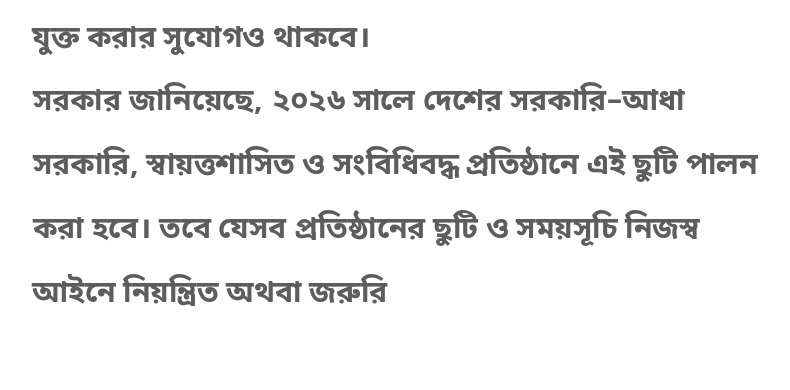যুক্ত করার সুযোগও থাকবে।
সরকার জানিয়েছে, ২০২৬ সালে দেশের সরকারি–আধা সরকারি, স্বায়ত্তশাসিত ও সংবিধিবদ্ধ প্রতিষ্ঠানে এই ছুটি পালন করা হবে। তবে যেসব প্রতিষ্ঠানের ছুটি ও সময়সূচি নিজস্ব আইনে নিয়ন্ত্রিত অথবা জরুরি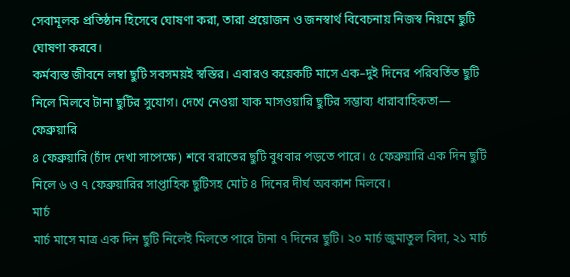সেবামূলক প্রতিষ্ঠান হিসেবে ঘোষণা করা, তারা প্রয়োজন ও জনস্বার্থ বিবেচনায় নিজস্ব নিয়মে ছুটি ঘোষণা করবে।
কর্মব্যস্ত জীবনে লম্বা ছুটি সবসময়ই স্বস্তির। এবারও কয়েকটি মাসে এক–দুই দিনের পরিবর্তিত ছুটি নিলে মিলবে টানা ছুটির সুযোগ। দেখে নেওয়া যাক মাসওয়ারি ছুটির সম্ভাব্য ধারাবাহিকতা—
ফেব্রুয়ারি
৪ ফেব্রুয়ারি (চাঁদ দেখা সাপেক্ষে) শবে বরাতের ছুটি বুধবার পড়তে পারে। ৫ ফেব্রুয়ারি এক দিন ছুটি নিলে ৬ ও ৭ ফেব্রুয়ারির সাপ্তাহিক ছুটিসহ মোট ৪ দিনের দীর্ঘ অবকাশ মিলবে।
মার্চ
মার্চ মাসে মাত্র এক দিন ছুটি নিলেই মিলতে পারে টানা ৭ দিনের ছুটি। ২০ মার্চ জুমাতুল বিদা, ২১ মার্চ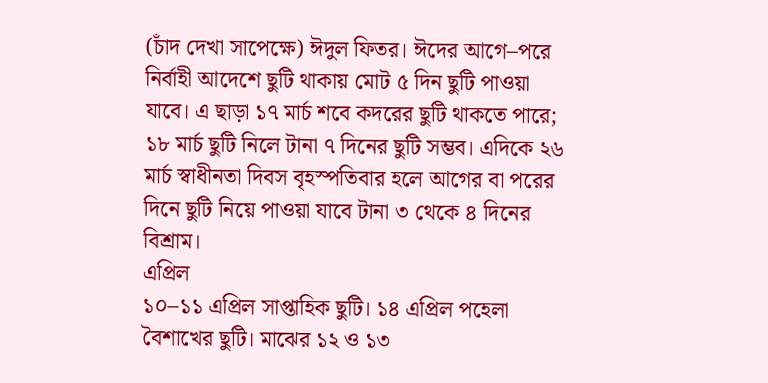(চাঁদ দেখা সাপেক্ষে) ঈদুল ফিতর। ঈদের আগে–পরে নির্বাহী আদেশে ছুটি থাকায় মোট ৫ দিন ছুটি পাওয়া যাবে। এ ছাড়া ১৭ মার্চ শবে কদরের ছুটি থাকতে পারে; ১৮ মার্চ ছুটি নিলে টানা ৭ দিনের ছুটি সম্ভব। এদিকে ২৬ মার্চ স্বাধীনতা দিবস বৃহস্পতিবার হলে আগের বা পরের দিনে ছুটি নিয়ে পাওয়া যাবে টানা ৩ থেকে ৪ দিনের বিশ্রাম।
এপ্রিল
১০–১১ এপ্রিল সাপ্তাহিক ছুটি। ১৪ এপ্রিল পহেলা বৈশাখের ছুটি। মাঝের ১২ ও ১৩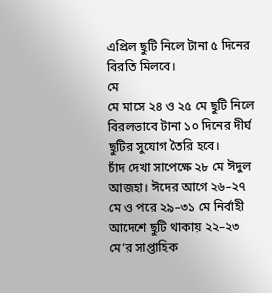এপ্রিল ছুটি নিলে টানা ৫ দিনের বিরতি মিলবে।
মে
মে মাসে ২৪ ও ২৫ মে ছুটি নিলে বিরলভাবে টানা ১০ দিনের দীর্ঘ ছুটির সুযোগ তৈরি হবে।
চাঁদ দেখা সাপেক্ষে ২৮ মে ঈদুল আজহা। ঈদের আগে ২৬–২৭ মে ও পরে ২৯–৩১ মে নির্বাহী আদেশে ছুটি থাকায় ২২–২৩ মে’র সাপ্তাহিক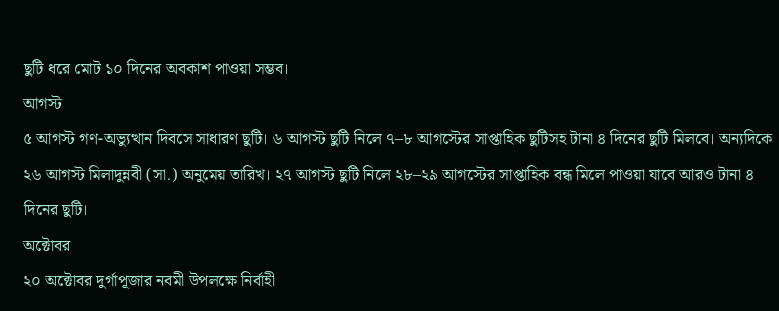ছুটি ধরে মোট ১০ দিনের অবকাশ পাওয়া সম্ভব।
আগস্ট
৫ আগস্ট গণ-অভ্যুত্থান দিবসে সাধারণ ছুটি। ৬ আগস্ট ছুটি নিলে ৭–৮ আগস্টের সাপ্তাহিক ছুটিসহ টানা ৪ দিনের ছুটি মিলবে। অন্যদিকে ২৬ আগস্ট মিলাদুন্নবী (সা.) অনুমেয় তারিখ। ২৭ আগস্ট ছুটি নিলে ২৮–২৯ আগস্টের সাপ্তাহিক বন্ধ মিলে পাওয়া যাবে আরও টানা ৪ দিনের ছুটি।
অক্টোবর
২০ অক্টোবর দুর্গাপূজার নবমী উপলক্ষে নির্বাহী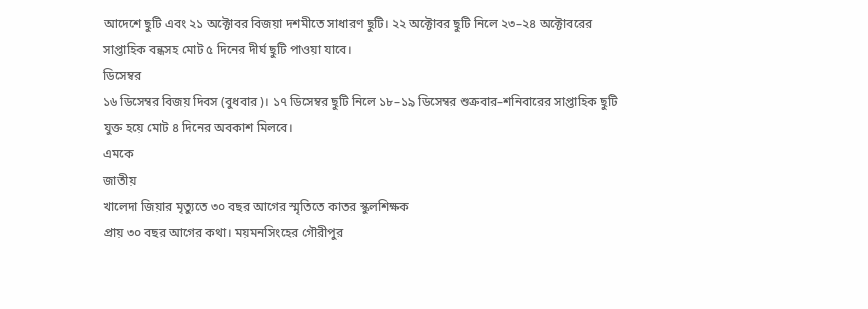আদেশে ছুটি এবং ২১ অক্টোবর বিজয়া দশমীতে সাধারণ ছুটি। ২২ অক্টোবর ছুটি নিলে ২৩–২৪ অক্টোবরের সাপ্তাহিক বন্ধসহ মোট ৫ দিনের দীর্ঘ ছুটি পাওয়া যাবে।
ডিসেম্বর
১৬ ডিসেম্বর বিজয় দিবস (বুধবার)। ১৭ ডিসেম্বর ছুটি নিলে ১৮–১৯ ডিসেম্বর শুক্রবার–শনিবারের সাপ্তাহিক ছুটি যুক্ত হয়ে মোট ৪ দিনের অবকাশ মিলবে।
এমকে
জাতীয়
খালেদা জিয়ার মৃত্যুতে ৩০ বছর আগের স্মৃতিতে কাতর স্কুলশিক্ষক
প্রায় ৩০ বছর আগের কথা। ময়মনসিংহের গৌরীপুর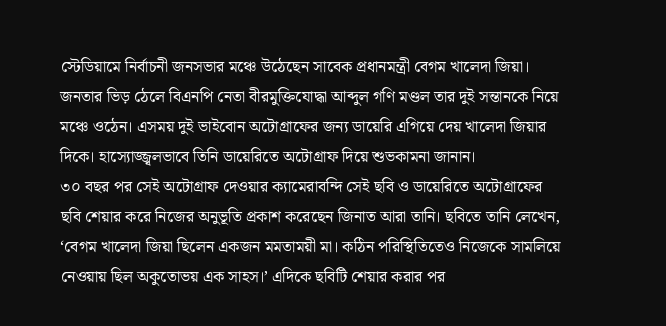স্টেডিয়ামে নির্বাচনী জনসভার মঞ্চে উঠেছেন সাবেক প্রধানমন্ত্রী বেগম খালেদা জিয়া। জনতার ভিড় ঠেলে বিএনপি নেতা বীরমুক্তিযোদ্ধা আব্দুল গণি মণ্ডল তার দুই সন্তানকে নিয়ে মঞ্চে ওঠেন। এসময় দুই ভাইবোন অটোগ্রাফের জন্য ডায়েরি এগিয়ে দেয় খালেদা জিয়ার দিকে। হাস্যোজ্জ্বলভাবে তিনি ডায়েরিতে অটোগ্রাফ দিয়ে শুভকামনা জানান।
৩০ বছর পর সেই অটোগ্রাফ দেওয়ার ক্যামেরাবন্দি সেই ছবি ও ডায়েরিতে অটোগ্রাফের ছবি শেয়ার করে নিজের অনুভূতি প্রকাশ করেছেন জিনাত আরা তানি। ছবিতে তানি লেখেন, ‘বেগম খালেদা জিয়া ছিলেন একজন মমতাময়ী মা। কঠিন পরিস্থিতিতেও নিজেকে সামলিয়ে নেওয়ায় ছিল অকুতোভয় এক সাহস।’ এদিকে ছবিটি শেয়ার করার পর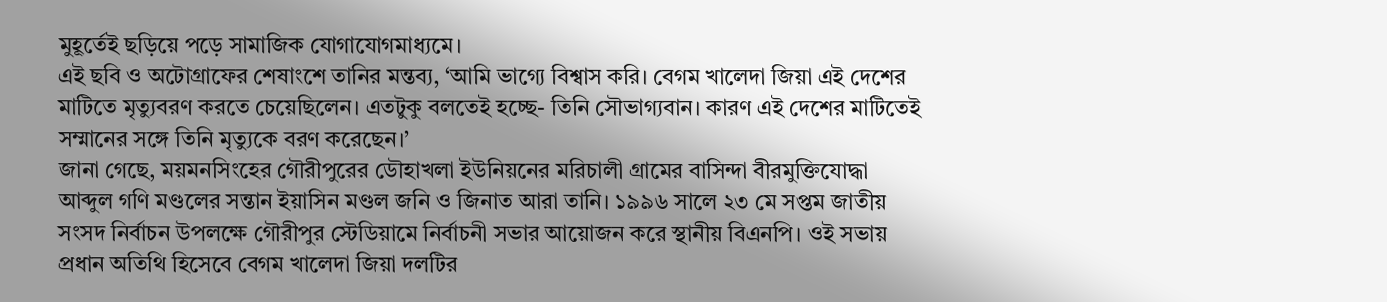মুহূর্তেই ছড়িয়ে পড়ে সামাজিক যোগাযোগমাধ্যমে।
এই ছবি ও অটোগ্রাফের শেষাংশে তানির মন্তব্য, ‘আমি ভাগ্যে বিশ্বাস করি। বেগম খালেদা জিয়া এই দেশের মাটিতে মৃত্যুবরণ করতে চেয়েছিলেন। এতটুকু বলতেই হচ্ছে- তিনি সৌভাগ্যবান। কারণ এই দেশের মাটিতেই সম্মানের সঙ্গে তিনি মৃত্যুকে বরণ করেছেন।’
জানা গেছে, ময়মনসিংহের গৌরীপুরের ডৌহাখলা ইউনিয়নের মরিচালী গ্রামের বাসিন্দা বীরমুক্তিযোদ্ধা আব্দুল গণি মণ্ডলের সন্তান ইয়াসিন মণ্ডল জনি ও জিনাত আরা তানি। ১৯৯৬ সালে ২৩ মে সপ্তম জাতীয় সংসদ নির্বাচন উপলক্ষে গৌরীপুর স্টেডিয়ামে নির্বাচনী সভার আয়োজন করে স্থানীয় বিএনপি। ওই সভায় প্রধান অতিথি হিসেবে বেগম খালেদা জিয়া দলটির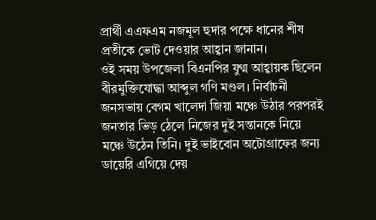প্রার্থী এএফএম নজমূল হুদার পক্ষে ধানের শীষ প্রতীকে ভোট দেওয়ার আহ্বান জানান।
ওই সময় উপজেলা বিএনপির যুগ্ম আহ্বায়ক ছিলেন বীরমুক্তিযোদ্ধা আব্দুল গণি মণ্ডল। নির্বাচনী জনসভায় বেগম খালেদা জিয়া মঞ্চে উঠার পরপরই জনতার ভিড় ঠেলে নিজের দুই সন্তানকে নিয়ে মঞ্চে উঠেন তিনি। দুই ভাইবোন অটোগ্রাফের জন্য ডায়েরি এগিয়ে দেয়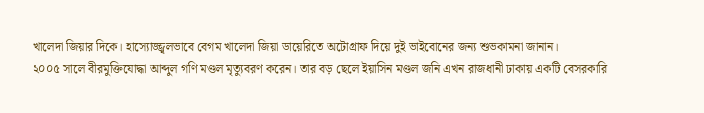খালেদা জিয়ার দিকে। হাস্যোজ্জ্বলভাবে বেগম খালেদা জিয়া ডায়েরিতে অটোগ্রাফ দিয়ে দুই ভাইবোনের জন্য শুভকামনা জানান।
২০০৫ সালে বীরমুক্তিযোদ্ধা আব্দুল গণি মণ্ডল মৃত্যুবরণ করেন। তার বড় ছেলে ইয়াসিন মণ্ডল জনি এখন রাজধানী ঢাকায় একটি বেসরকারি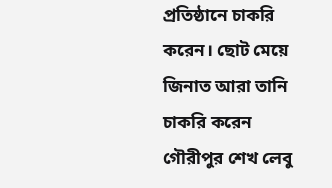প্রতিষ্ঠানে চাকরি করেন। ছোট মেয়ে জিনাত আরা তানি চাকরি করেন গৌরীপুর শেখ লেবু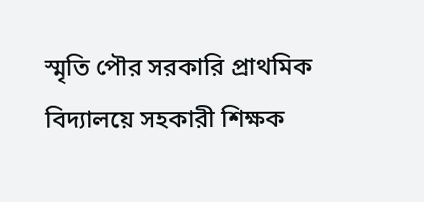স্মৃতি পৌর সরকারি প্রাথমিক বিদ্যালয়ে সহকারী শিক্ষক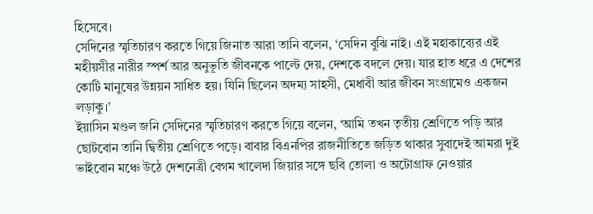হিসেবে।
সেদিনের স্মৃতিচারণ করতে গিয়ে জিনাত আরা তানি বলেন, ‘সেদিন বুঝি নাই। এই মহাকাব্যের এই মহীয়সীর নারীর স্পর্শ আর অনুভূতি জীবনকে পাল্টে দেয়, দেশকে বদলে দেয়। যার হাত ধরে এ দেশের কোটি মানুষের উন্নয়ন সাধিত হয়। যিনি ছিলেন অদম্য সাহসী, মেধাবী আর জীবন সংগ্রামেও একজন লড়াকু।’
ইয়াসিন মণ্ডল জনি সেদিনের স্মৃতিচারণ করতে গিয়ে বলেন, ‘আমি তখন তৃতীয় শ্রেণিতে পড়ি আর ছোটবোন তানি দ্বিতীয় শ্রেণিতে পড়ে। বাবার বিএনপির রাজনীতিতে জড়িত থাকার সুবাদেই আমরা দুই ভাইবোন মঞ্চে উঠে দেশনেত্রী বেগম খালেদা জিয়ার সঙ্গে ছবি তোলা ও অটোগ্রাফ নেওয়ার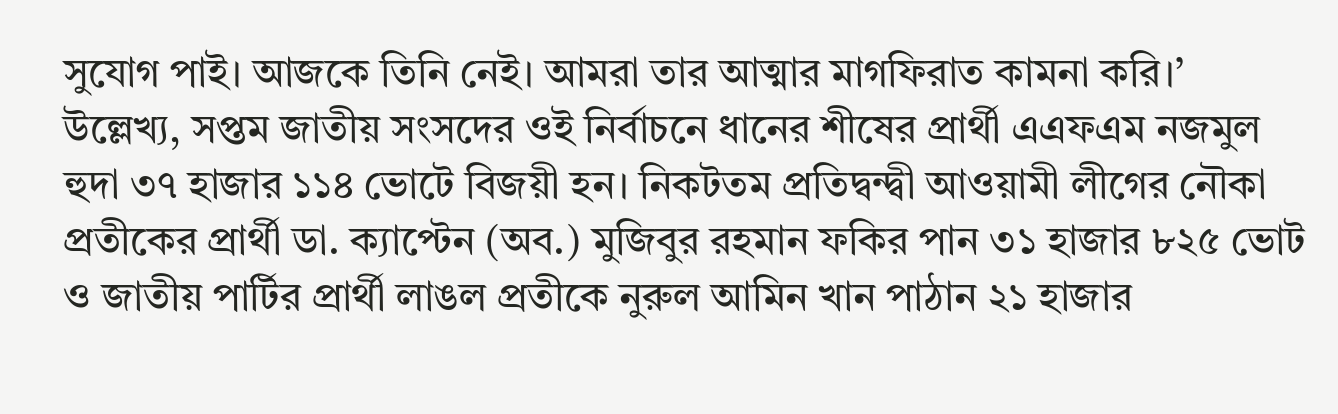সুযোগ পাই। আজকে তিনি নেই। আমরা তার আত্মার মাগফিরাত কামনা করি।’
উল্লেখ্য, সপ্তম জাতীয় সংসদের ওই নির্বাচনে ধানের শীষের প্রার্থী এএফএম নজমুল হুদা ৩৭ হাজার ১১৪ ভোটে বিজয়ী হন। নিকটতম প্রতিদ্বন্দ্বী আওয়ামী লীগের নৌকা প্রতীকের প্রার্থী ডা. ক্যাপ্টেন (অব.) মুজিবুর রহমান ফকির পান ৩১ হাজার ৮২৫ ভোট ও জাতীয় পার্টির প্রার্থী লাঙল প্রতীকে নুরুল আমিন খান পাঠান ২১ হাজার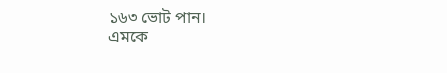১৬৩ ভোট পান।
এমকে